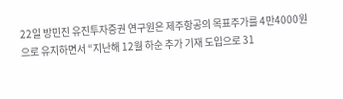22일 방민진 유진투자증권 연구원은 제주항공의 목표주가를 4만4000원으로 유지하면서 “지난해 12월 하순 추가 기재 도입으로 31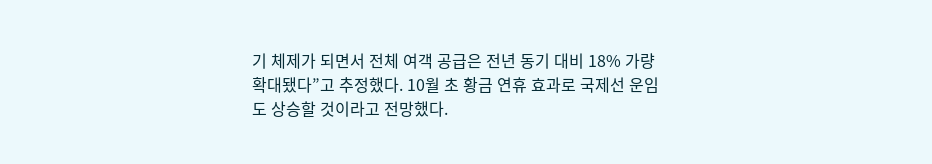기 체제가 되면서 전체 여객 공급은 전년 동기 대비 18% 가량 확대됐다”고 추정했다. 10월 초 황금 연휴 효과로 국제선 운임도 상승할 것이라고 전망했다.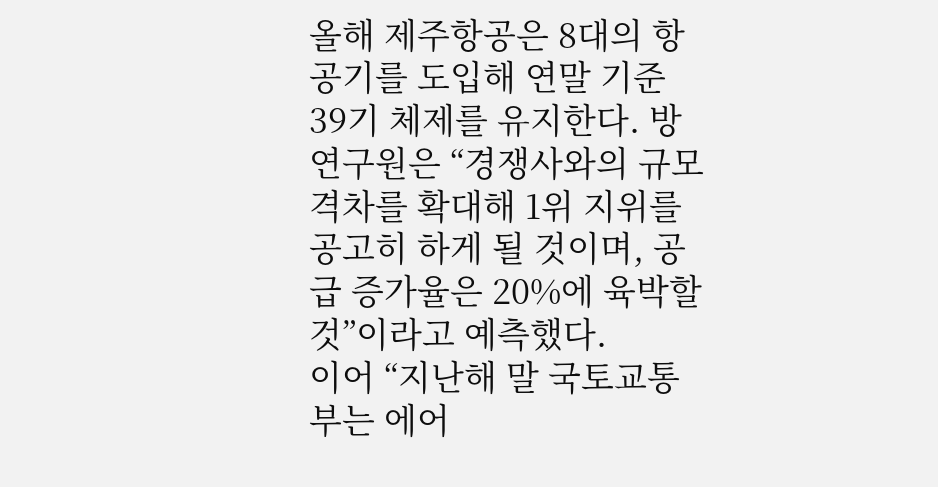올해 제주항공은 8대의 항공기를 도입해 연말 기준 39기 체제를 유지한다. 방 연구원은 “경쟁사와의 규모 격차를 확대해 1위 지위를 공고히 하게 될 것이며, 공급 증가율은 20%에 육박할 것”이라고 예측했다.
이어 “지난해 말 국토교통부는 에어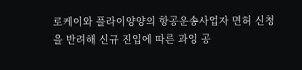로케이와 플라이양양의 항공운송사업자 면허 신청을 반려해 신규 진입에 따른 과잉 공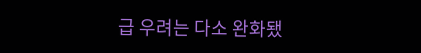급 우려는 다소 완화됐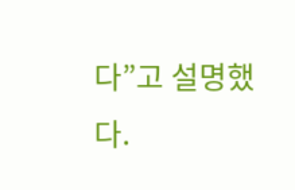다”고 설명했다.